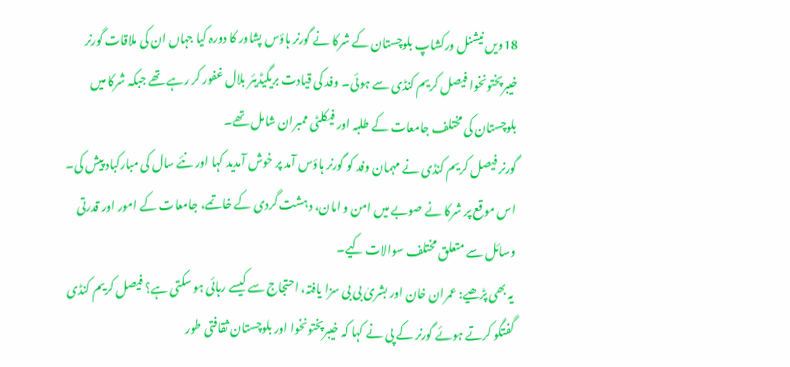18ویں نیشنل ورکشاپ بلوچستان کے شرکا نے گورنر ہاؤس پشاور کا دورہ کیا جہاں ان کی ملاقات گورنر خیبرپختونخوا فیصل کریم کنڈی سے ہوئی۔ وفد کی قیادت بریگیڈیئر بلال غفور کر رہے تھے جبکہ شرکا میں بلوچستان کی مختلف جامعات کے طلبہ اور فیکلٹی ممبران شامل تھے۔
گورنر فیصل کریم کنڈی نے مہمان وفد کو گورنر ہاؤس آمد پر خوش آمدید کہا اور نئے سال کی مبارکباد پیش کی۔ اس موقع پر شرکا نے صوبے میں امن و امان، دہشت گردی کے خاتمے، جامعات کے امور اور قدرتی وسائل سے متعلق مختلف سوالات کیے۔
یہ بھی پڑھیے: عمران خان اور بشریٰ بی بی سزا یافتہ، احتجاج سے کیسے رہائی ہو سکتی ہے؟ فیصل کریم کنڈی
گفتگو کرتے ہوئے گورنر کے پی نے کہا کہ خیبرپختونخوا اور بلوچستان ثقافتی طور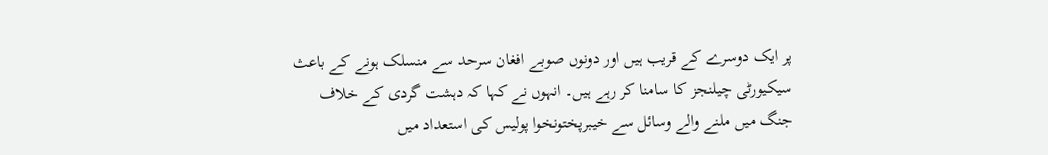پر ایک دوسرے کے قریب ہیں اور دونوں صوبے افغان سرحد سے منسلک ہونے کے باعث سیکیورٹی چیلنجز کا سامنا کر رہے ہیں۔ انہوں نے کہا کہ دہشت گردی کے خلاف جنگ میں ملنے والے وسائل سے خیبرپختونخوا پولیس کی استعداد میں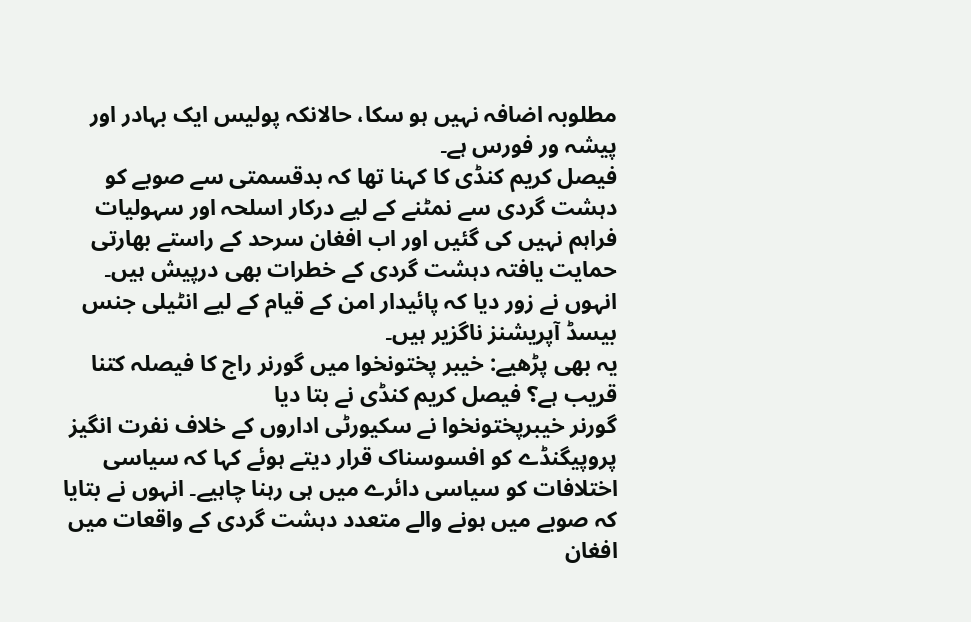مطلوبہ اضافہ نہیں ہو سکا، حالانکہ پولیس ایک بہادر اور پیشہ ور فورس ہے۔
فیصل کریم کنڈی کا کہنا تھا کہ بدقسمتی سے صوبے کو دہشت گردی سے نمٹنے کے لیے درکار اسلحہ اور سہولیات فراہم نہیں کی گئیں اور اب افغان سرحد کے راستے بھارتی حمایت یافتہ دہشت گردی کے خطرات بھی درپیش ہیں۔ انہوں نے زور دیا کہ پائیدار امن کے قیام کے لیے انٹیلی جنس بیسڈ آپریشنز ناگزیر ہیں۔
یہ بھی پڑھیے: خیبر پختونخوا میں گورنر راج کا فیصلہ کتنا قریب ہے؟ فیصل کریم کنڈی نے بتا دیا
گورنر خیبرپختونخوا نے سکیورٹی اداروں کے خلاف نفرت انگیز پروپیگنڈے کو افسوسناک قرار دیتے ہوئے کہا کہ سیاسی اختلافات کو سیاسی دائرے میں ہی رہنا چاہیے۔ انہوں نے بتایا کہ صوبے میں ہونے والے متعدد دہشت گردی کے واقعات میں افغان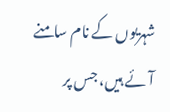شہریوں کے نام سامنے آئے ہیں، جس پر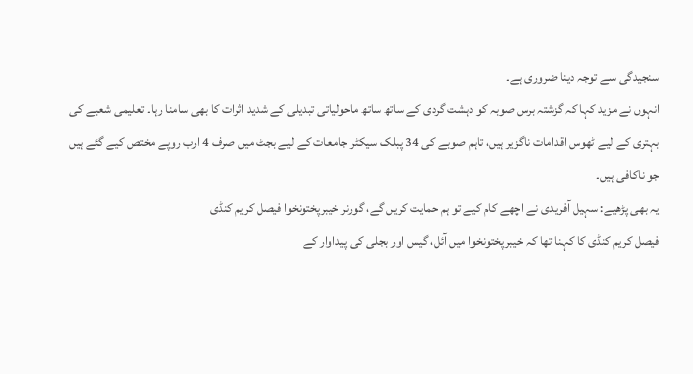سنجیدگی سے توجہ دینا ضروری ہے۔
انہوں نے مزید کہا کہ گزشتہ برس صوبہ کو دہشت گردی کے ساتھ ساتھ ماحولیاتی تبدیلی کے شدید اثرات کا بھی سامنا رہا۔ تعلیمی شعبے کی بہتری کے لیے ٹھوس اقدامات ناگزیر ہیں، تاہم صوبے کی 34 پبلک سیکٹر جامعات کے لیے بجٹ میں صرف 4 ارب روپے مختص کیے گئے ہیں جو ناکافی ہیں۔
یہ بھی پڑھیے: سہیل آفریدی نے اچھے کام کیے تو ہم حمایت کریں گے، گورنر خیبرپختونخوا فیصل کریم کنڈی
فیصل کریم کنڈی کا کہنا تھا کہ خیبرپختونخوا میں آئل، گیس اور بجلی کی پیداوار کے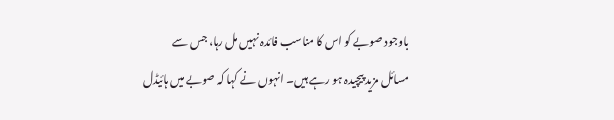باوجود صوبے کو اس کا مناسب فائدہ نہیں مل رہا، جس سے مسائل مزید پیچیدہ ہو رہے ہیں۔ انہوں نے کہا کہ صوبے میں ہائیڈل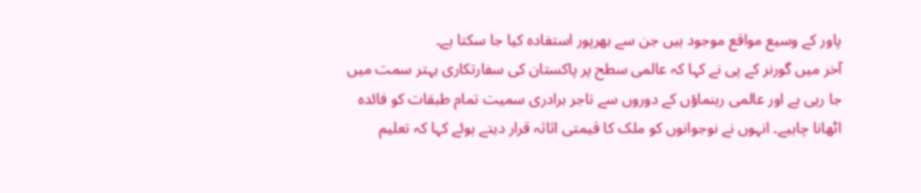پاور کے وسیع مواقع موجود ہیں جن سے بھرپور استفادہ کیا جا سکتا ہے۔
آخر میں گورنر کے پی نے کہا کہ عالمی سطح پر پاکستان کی سفارتکاری بہتر سمت میں جا رہی ہے اور عالمی رہنماؤں کے دوروں سے تاجر برادری سمیت تمام طبقات کو فائدہ اٹھانا چاہیے۔ انہوں نے نوجوانوں کو ملک کا قیمتی اثاثہ قرار دیتے ہوئے کہا کہ تعلیم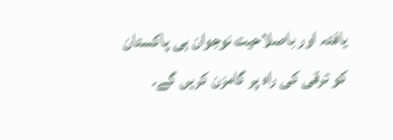یافتہ اور باصلاحیت نوجوان ہی پاکستان کو ترقی کی راہ پر گامزن کریں گے۔